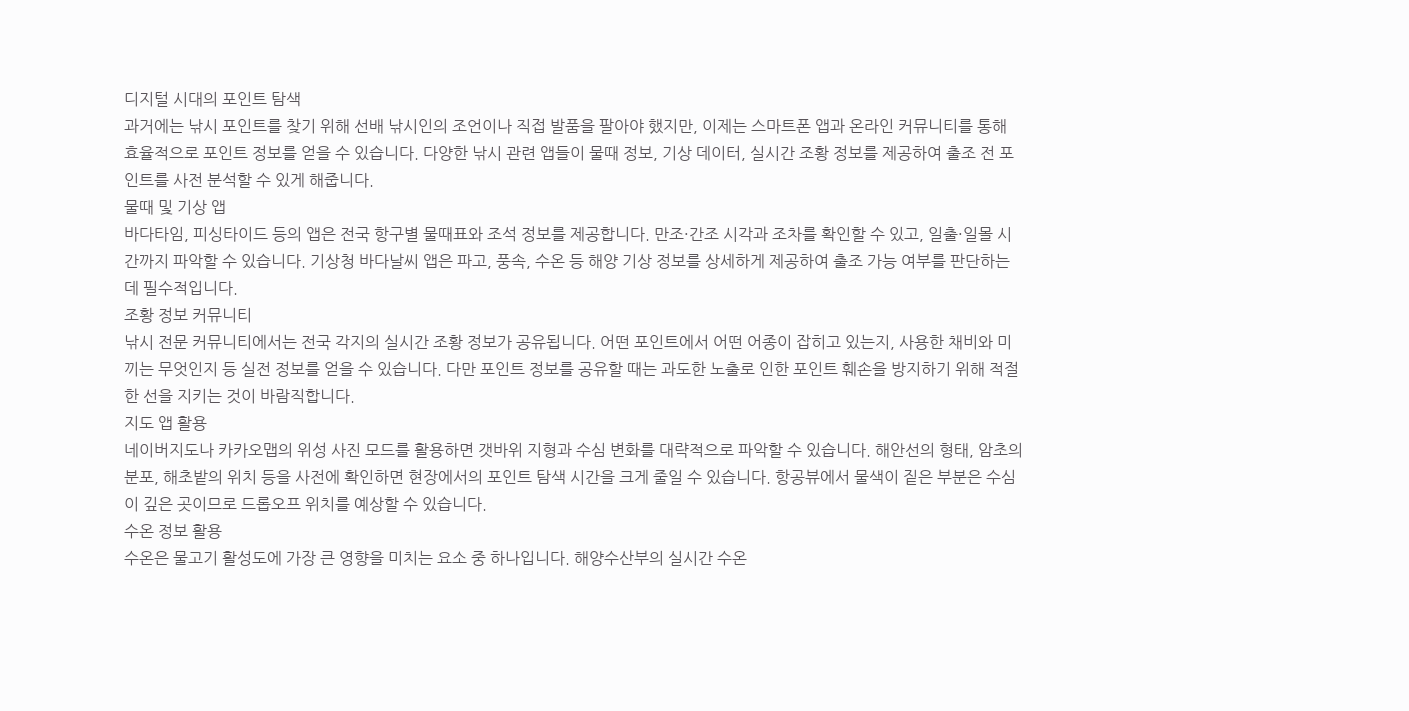디지털 시대의 포인트 탐색
과거에는 낚시 포인트를 찾기 위해 선배 낚시인의 조언이나 직접 발품을 팔아야 했지만, 이제는 스마트폰 앱과 온라인 커뮤니티를 통해 효율적으로 포인트 정보를 얻을 수 있습니다. 다양한 낚시 관련 앱들이 물때 정보, 기상 데이터, 실시간 조황 정보를 제공하여 출조 전 포인트를 사전 분석할 수 있게 해줍니다.
물때 및 기상 앱
바다타임, 피싱타이드 등의 앱은 전국 항구별 물때표와 조석 정보를 제공합니다. 만조·간조 시각과 조차를 확인할 수 있고, 일출·일몰 시간까지 파악할 수 있습니다. 기상청 바다날씨 앱은 파고, 풍속, 수온 등 해양 기상 정보를 상세하게 제공하여 출조 가능 여부를 판단하는 데 필수적입니다.
조황 정보 커뮤니티
낚시 전문 커뮤니티에서는 전국 각지의 실시간 조황 정보가 공유됩니다. 어떤 포인트에서 어떤 어종이 잡히고 있는지, 사용한 채비와 미끼는 무엇인지 등 실전 정보를 얻을 수 있습니다. 다만 포인트 정보를 공유할 때는 과도한 노출로 인한 포인트 훼손을 방지하기 위해 적절한 선을 지키는 것이 바람직합니다.
지도 앱 활용
네이버지도나 카카오맵의 위성 사진 모드를 활용하면 갯바위 지형과 수심 변화를 대략적으로 파악할 수 있습니다. 해안선의 형태, 암초의 분포, 해초밭의 위치 등을 사전에 확인하면 현장에서의 포인트 탐색 시간을 크게 줄일 수 있습니다. 항공뷰에서 물색이 짙은 부분은 수심이 깊은 곳이므로 드롭오프 위치를 예상할 수 있습니다.
수온 정보 활용
수온은 물고기 활성도에 가장 큰 영향을 미치는 요소 중 하나입니다. 해양수산부의 실시간 수온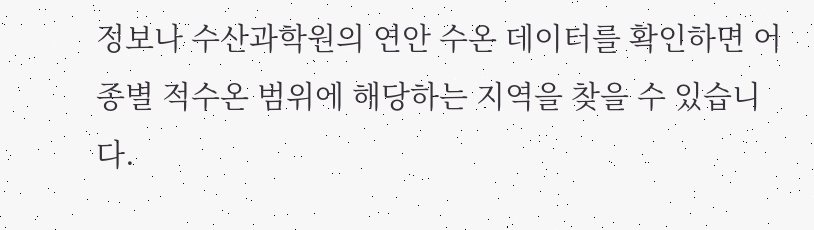정보나 수산과학원의 연안 수온 데이터를 확인하면 어종별 적수온 범위에 해당하는 지역을 찾을 수 있습니다.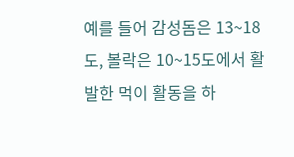예를 들어 감성돔은 13~18도, 볼락은 10~15도에서 활발한 먹이 활동을 하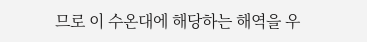므로 이 수온대에 해당하는 해역을 우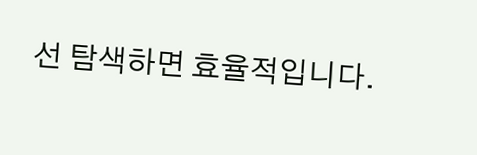선 탐색하면 효율적입니다.